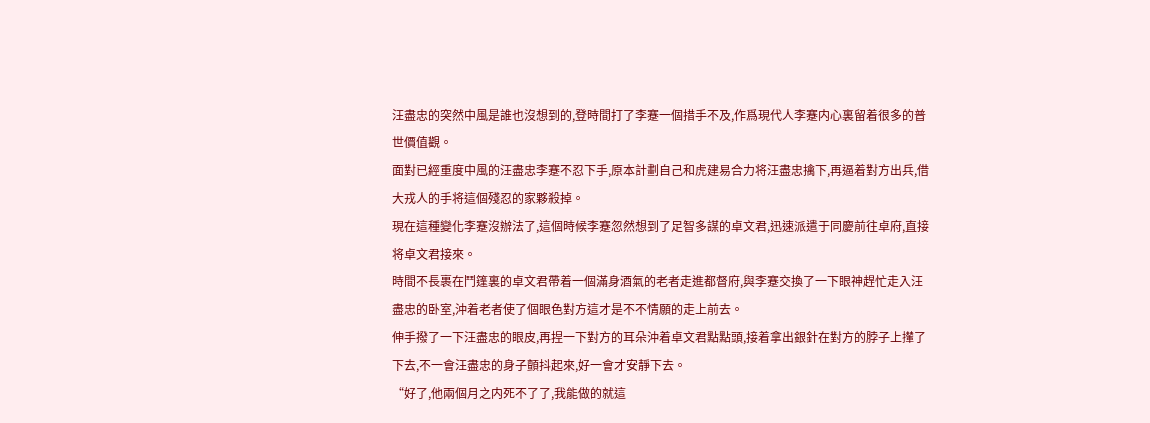汪盡忠的突然中風是誰也沒想到的,登時間打了李蹇一個措手不及,作爲現代人李蹇内心裏留着很多的普世價值觀。
面對已經重度中風的汪盡忠李蹇不忍下手,原本計劃自己和虎建易合力将汪盡忠擒下,再逼着對方出兵,借大戎人的手将這個殘忍的家夥殺掉。
現在這種變化李蹇沒辦法了,這個時候李蹇忽然想到了足智多謀的卓文君,迅速派遣于同慶前往卓府,直接将卓文君接來。
時間不長裹在鬥篷裏的卓文君帶着一個滿身酒氣的老者走進都督府,與李蹇交換了一下眼神趕忙走入汪盡忠的卧室,沖着老者使了個眼色對方這才是不不情願的走上前去。
伸手撥了一下汪盡忠的眼皮,再捏一下對方的耳朵沖着卓文君點點頭,接着拿出銀針在對方的脖子上攆了下去,不一會汪盡忠的身子顫抖起來,好一會才安靜下去。
“好了,他兩個月之内死不了了,我能做的就這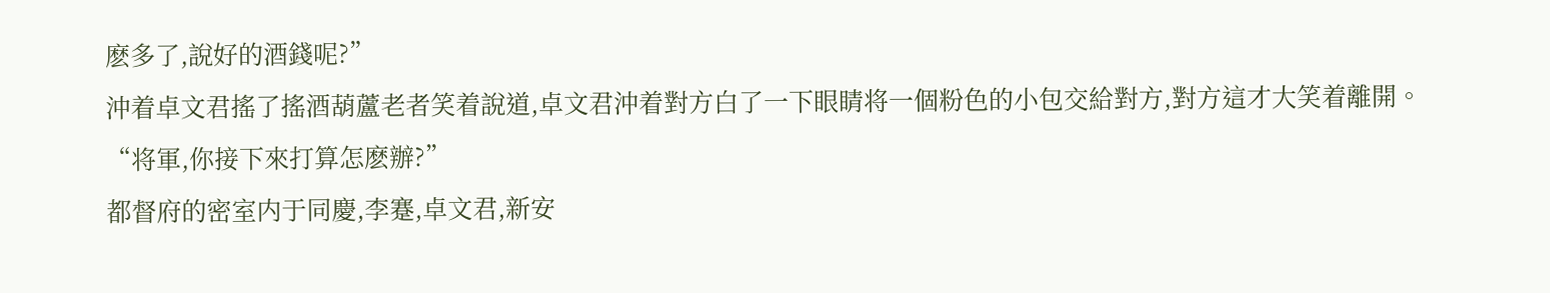麽多了,說好的酒錢呢?”
沖着卓文君搖了搖酒葫蘆老者笑着說道,卓文君沖着對方白了一下眼睛将一個粉色的小包交給對方,對方這才大笑着離開。
“将軍,你接下來打算怎麽辦?”
都督府的密室内于同慶,李蹇,卓文君,新安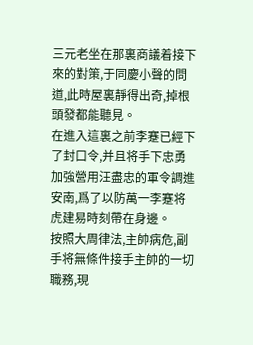三元老坐在那裏商議着接下來的對策,于同慶小聲的問道,此時屋裏靜得出奇,掉根頭發都能聽見。
在進入這裏之前李蹇已經下了封口令,并且将手下忠勇加強營用汪盡忠的軍令調進安南,爲了以防萬一李蹇将虎建易時刻帶在身邊。
按照大周律法,主帥病危,副手将無條件接手主帥的一切職務,現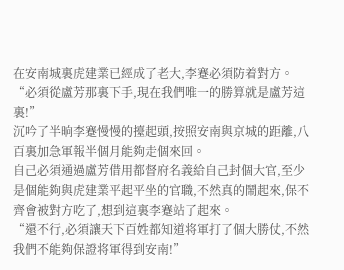在安南城裏虎建業已經成了老大,李蹇必須防着對方。
“必須從盧芳那裏下手,現在我們唯一的勝算就是盧芳這裏!”
沉吟了半晌李蹇慢慢的擡起頭,按照安南與京城的距離,八百裏加急軍報半個月能夠走個來回。
自己必須通過盧芳借用都督府名義給自己封個大官,至少是個能夠與虎建業平起平坐的官職,不然真的鬧起來,保不齊會被對方吃了,想到這裏李蹇站了起來。
“還不行,必須讓天下百姓都知道将軍打了個大勝仗,不然我們不能夠保證将軍得到安南!”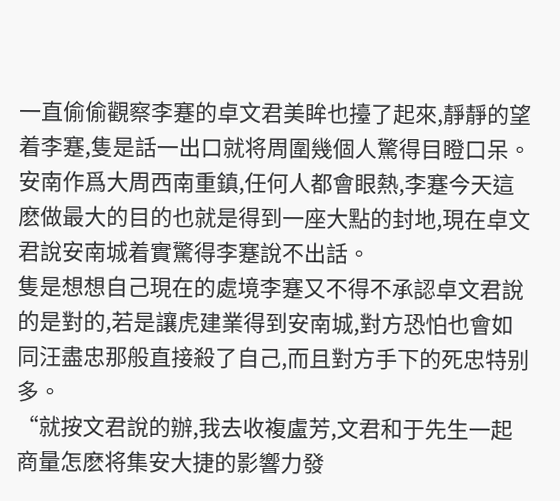一直偷偷觀察李蹇的卓文君美眸也擡了起來,靜靜的望着李蹇,隻是話一出口就将周圍幾個人驚得目瞪口呆。
安南作爲大周西南重鎮,任何人都會眼熱,李蹇今天這麽做最大的目的也就是得到一座大點的封地,現在卓文君說安南城着實驚得李蹇說不出話。
隻是想想自己現在的處境李蹇又不得不承認卓文君說的是對的,若是讓虎建業得到安南城,對方恐怕也會如同汪盡忠那般直接殺了自己,而且對方手下的死忠特别多。
“就按文君說的辦,我去收複盧芳,文君和于先生一起商量怎麽将集安大捷的影響力發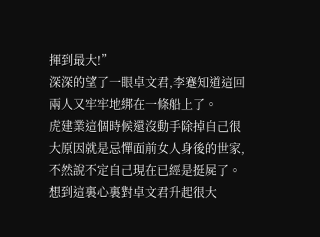揮到最大!”
深深的望了一眼卓文君,李蹇知道這回兩人又牢牢地綁在一條船上了。
虎建業這個時候還沒動手除掉自己很大原因就是忌憚面前女人身後的世家,不然說不定自己現在已經是挺屍了。
想到這裏心裏對卓文君升起很大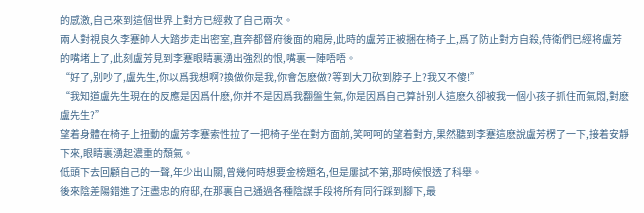的感激,自己來到這個世界上對方已經救了自己兩次。
兩人對視良久李蹇帥人大踏步走出密室,直奔都督府後面的廂房,此時的盧芳正被捆在椅子上,爲了防止對方自殺,侍衛們已經将盧芳的嘴堵上了,此刻盧芳見到李蹇眼睛裏湧出強烈的恨,嘴裏一陣唔唔。
“好了,别吵了,盧先生,你以爲我想啊?換做你是我,你會怎麽做?等到大刀砍到脖子上?我又不傻!”
“我知道盧先生現在的反應是因爲什麽,你并不是因爲我翻盤生氣,你是因爲自己算計别人這麽久卻被我一個小孩子抓住而氣悶,對麽盧先生?”
望着身體在椅子上扭動的盧芳李蹇索性拉了一把椅子坐在對方面前,笑呵呵的望着對方,果然聽到李蹇這麽說盧芳楞了一下,接着安靜下來,眼睛裏湧起濃重的頹氣。
低頭下去回顧自己的一聲,年少出山關,曾幾何時想要金榜題名,但是屢試不第,那時候恨透了科舉。
後來陰差陽錯進了汪盡忠的府邸,在那裏自己通過各種陰謀手段将所有同行踩到腳下,最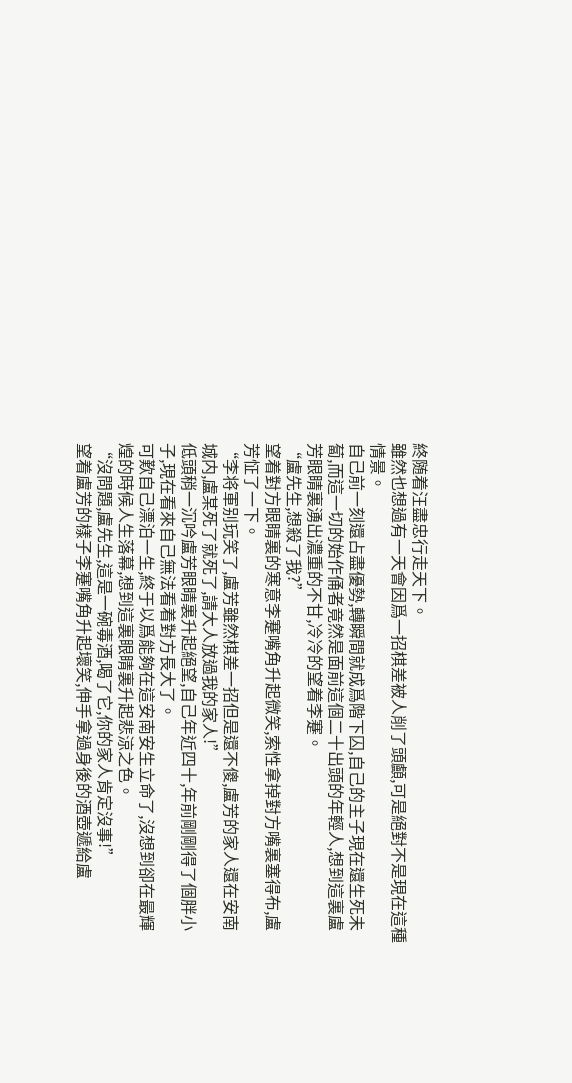終随着汪盡忠行走天下。
雖然也想過有一天會因爲一招棋差被人削了頭顱,可是絕對不是現在這種情景。
自己前一刻還占盡優勢,轉瞬間就成爲階下囚,自己的主子現在還生死未蔔,而這一切的始作俑者竟然是面前這個二十出頭的年輕人,想到這裏盧芳眼睛裏湧出濃重的不甘,冷冷的望着李蹇。
“盧先生,想殺了我?”
望着對方眼睛裏的寒意李蹇嘴角升起微笑,索性拿掉對方嘴裏塞得布,盧芳怔了一下。
“李将軍别玩笑了,盧芳雖然棋差一招但是還不傻,盧芳的家人還在安南城内,盧某死了就死了,請大人放過我的家人!”
低頭稍一沉吟盧芳眼睛裏升起絕望,自己年近四十,年前剛剛得了個胖小子,現在看來自己無法看着對方長大了。
可歎自己漂泊一生,終于以爲能夠在這安南安生立命了,沒想到卻在最輝煌的時候人生落幕,想到這裏眼睛裏升起悲涼之色。
“沒問題,盧先生,這是一碗毒酒,喝了它,你的家人肯定沒事!”
望着盧芳的樣子李蹇嘴角升起壞笑,伸手拿過身後的酒壺遞給盧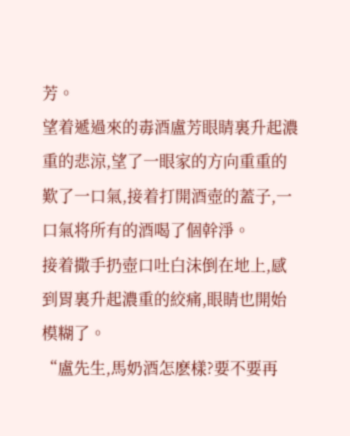芳。
望着遞過來的毒酒盧芳眼睛裏升起濃重的悲涼,望了一眼家的方向重重的歎了一口氣,接着打開酒壺的蓋子,一口氣将所有的酒喝了個幹淨。
接着撒手扔壺口吐白沫倒在地上,感到胃裏升起濃重的絞痛,眼睛也開始模糊了。
“盧先生,馬奶酒怎麽樣?要不要再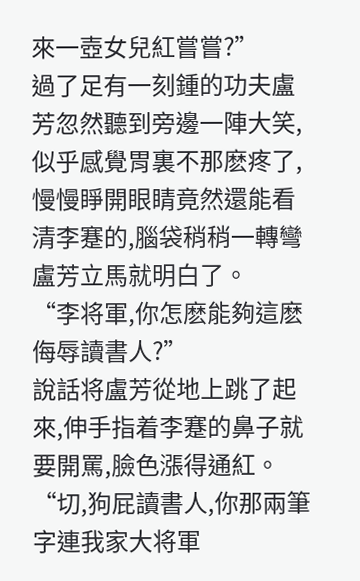來一壺女兒紅嘗嘗?”
過了足有一刻鍾的功夫盧芳忽然聽到旁邊一陣大笑,似乎感覺胃裏不那麽疼了,慢慢睜開眼睛竟然還能看清李蹇的,腦袋稍稍一轉彎盧芳立馬就明白了。
“李将軍,你怎麽能夠這麽侮辱讀書人?”
說話将盧芳從地上跳了起來,伸手指着李蹇的鼻子就要開罵,臉色漲得通紅。
“切,狗屁讀書人,你那兩筆字連我家大将軍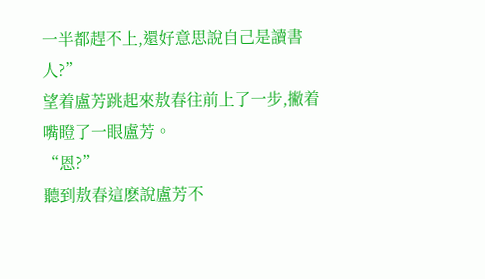一半都趕不上,還好意思說自己是讀書人?”
望着盧芳跳起來敖春往前上了一步,撇着嘴瞪了一眼盧芳。
“恩?”
聽到敖春這麽說盧芳不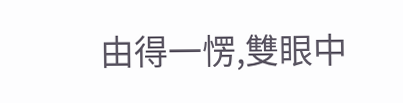由得一愣,雙眼中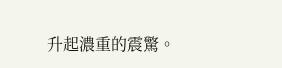升起濃重的震驚。